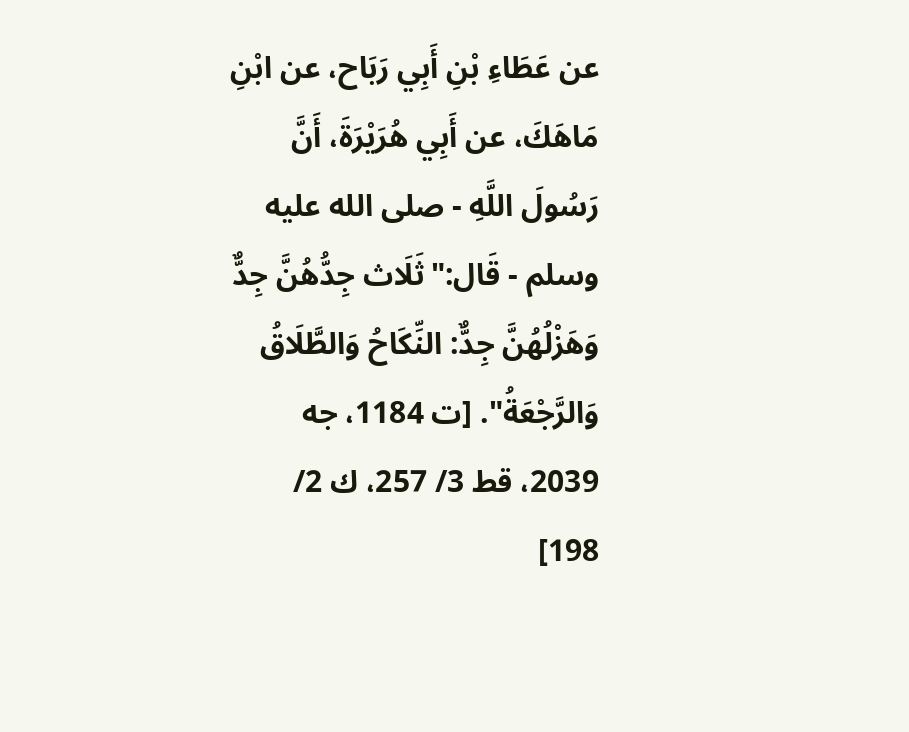عن عَطَاءِ بْنِ أَبِي رَبَاح، عن ابْنِ مَاهَكَ، عن أَبِي هُرَيْرَةَ، أَنَّ رَسُولَ اللَّهِ - صلى الله عليه وسلم - قَال:"ثَلَاث جِدُّهُنَّ جِدٌّ وَهَزْلُهُنَّ جِدٌّ: النِّكَاحُ وَالطَّلَاقُ وَالرَّجْعَةُ". [ت 1184، جه 2039، قط 3/ 257، ك 2/ 198]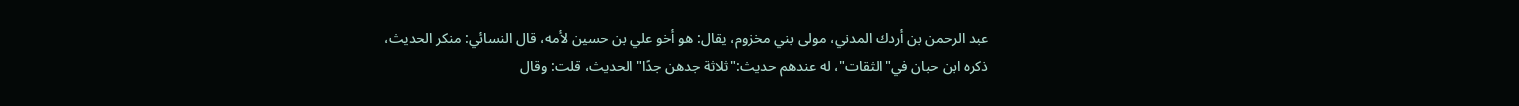عبد الرحمن بن أردك المدني، مولى بني مخزوم، يقال: هو أخو علي بن حسين لأمه، قال النسائي: منكر الحديث، ذكره ابن حبان في"الثقات"، له عندهم حديث:"ثلاثة جدهن جدًا"الحديث، قلت: وقال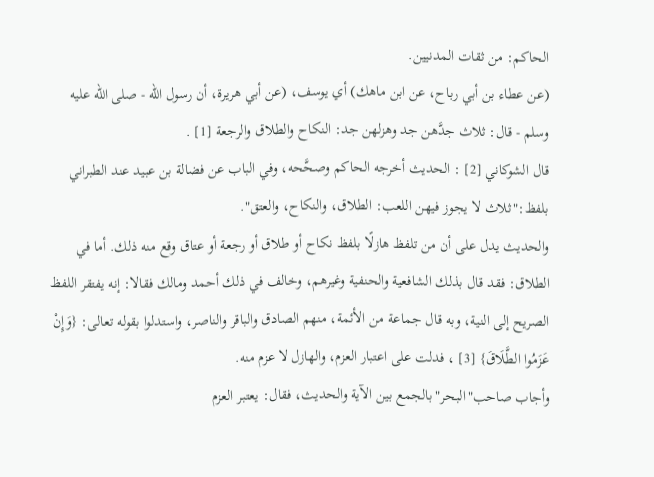الحاكم: من ثقات المدنيين.
(عن عطاء بن أبي رباح، عن ابن ماهك) أي يوسف، (عن أبي هريرة، أن رسول الله - صلى الله عليه وسلم - قال: ثلاث جدَّهن جد وهزلهن جد: النكاح والطلاق والرجعة [1] .
قال الشوكاني [2] : الحديث أخرجه الحاكم وصحَّحه، وفي الباب عن فضالة بن عبيد عند الطبراني بلفظ:"ثلاث لا يجوز فيهن اللعب: الطلاق، والنكاح، والعتق".
والحديث يدل على أن من تلفظ هازلًا بلفظ نكاح أو طلاق أو رجعة أو عتاق وقع منه ذلك. أما في الطلاق: فقد قال بذلك الشافعية والحنفية وغيرهم، وخالف في ذلك أحمد ومالك فقالا: إنه يفتقر اللفظ الصريح إلى النية، وبه قال جماعة من الأئمة، منهم الصادق والباقر والناصر، واستدلوا بقوله تعالى: {وَإِنْ عَزَمُوا الطَّلَاقَ} [3] ، فدلت على اعتبار العزم، والهازل لا عزم منه.
وأجاب صاحب"البحر"بالجمع بين الآية والحديث، فقال: يعتبر العزم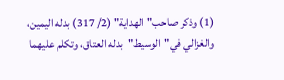(1) وذكر صاحب"الهداية" (2/ 317) بدله اليمين، والغزالي في"الوسيط"بدله العتاق، وتكلم عليهما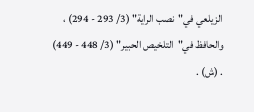الزيلعي في"نصب الراية" (3/ 293 - 294) ، والحافظ في"التلخيص الحبير" (3/ 448 - 449) . (ش) .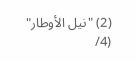(2) "نيل الأوطار" (4/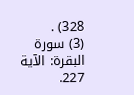328) .
(3) سورة البقرة: الآية 227.